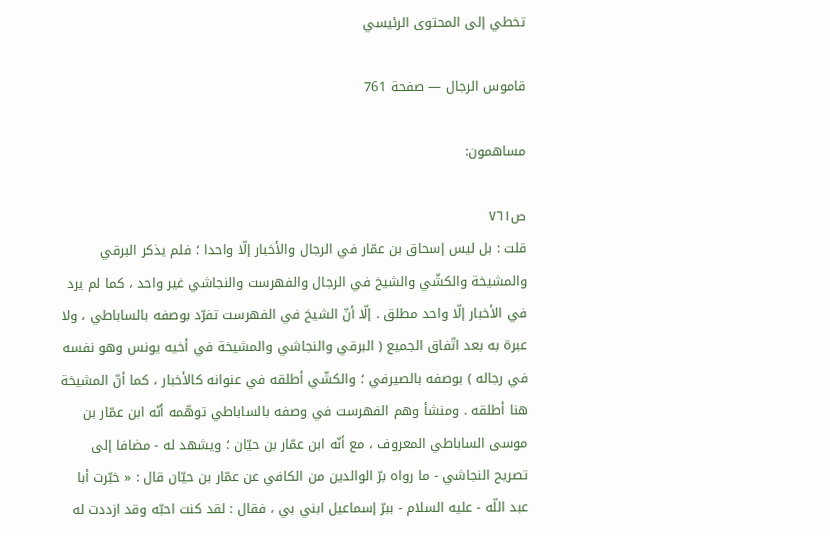تخطي إلى المحتوى الرئيسي

قاموس الرجال — صفحة 761

مساهمون:

ص٧٦١
قلت : بل ليس إسحاق بن عمّار في الرجال والأخبار إلّا واحدا ؛ فلم يذكر البرقي والمشيخة والكشّي والشيخ في الرجال والفهرست والنجاشي غير واحد ، كما لم يرد في الأخبار إلّا واحد مطلق . إلّا أنّ الشيخ في الفهرست تفرّد بوصفه بالساباطي ، ولا عبرة به بعد اتّفاق الجميع ( البرقي والنجاشي والمشيخة في أخيه يونس وهو نفسه في رجاله ) بوصفه بالصيرفي ؛ والكشّي أطلقه في عنوانه كالأخبار ، كما أنّ المشيخة هنا أطلقه . ومنشأ وهم الفهرست في وصفه بالساباطي توهّمه أنّه ابن عمّار بن موسى الساباطي المعروف ، مع أنّه ابن عمّار بن حيّان ؛ ويشهد له - مضافا إلى تصريح النجاشي - ما رواه برّ الوالدين من الكافي عن عمّار بن حيّان قال : « خبّرت أبا عبد اللّه - عليه السلام - ببرّ إسماعيل ابني بي ، فقال : لقد كنت احبّه وقد ازددت له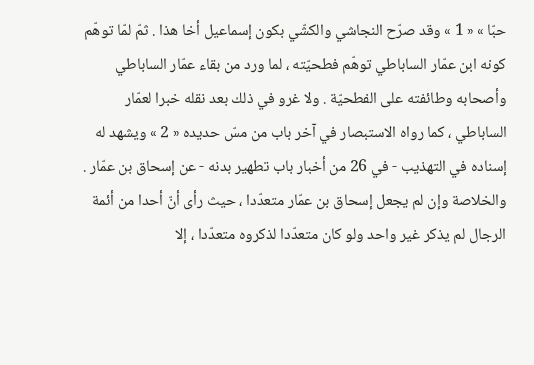حبّا » « 1 » وقد صرّح النجاشي والكشّي بكون إسماعيل أخا هذا . ثمّ لمّا توهّم كونه ابن عمّار الساباطي توهّم فطحيّته ، لما ورد من بقاء عمّار الساباطي وأصحابه وطائفته على الفطحيّة . ولا غرو في ذلك بعد نقله خبرا لعمّار الساباطي ، كما رواه الاستبصار في آخر باب من مسّ حديده « 2 » ويشهد له إسناده في التهذيب - في 26 من أخبار باب تطهير بدنه - عن إسحاق بن عمّار . والخلاصة وإن لم يجعل إسحاق بن عمّار متعدّدا ، حيث رأى أنّ أحدا من أئمة الرجال لم يذكر غير واحد ولو كان متعدّدا لذكروه متعدّدا ، إلا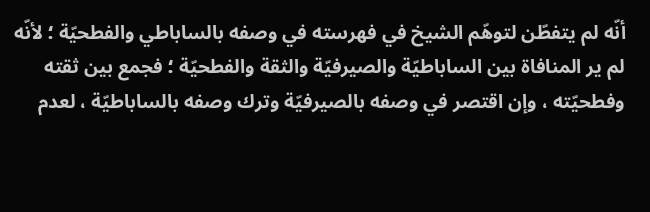أنّه لم يتفطّن لتوهّم الشيخ في فهرسته في وصفه بالساباطي والفطحيّة ؛ لأنّه لم ير المنافاة بين الساباطيّة والصيرفيّة والثقة والفطحيّة ؛ فجمع بين ثقته وفطحيّته ، وإن اقتصر في وصفه بالصيرفيّة وترك وصفه بالساباطيّة ، لعدم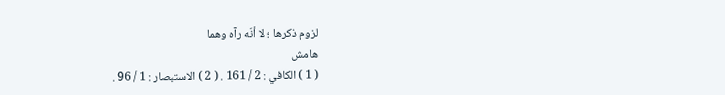لزوم ذكرها ؛ لا أنّه رآه وهما
هامش
( 1 ) الكافي : 2 / 161 . ( 2 ) الاستبصار : 1 / 96 .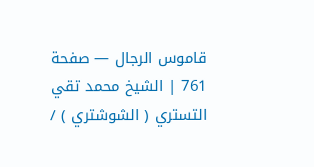قاموس الرجال — صفحة 761 | الشيخ محمد تقي التستري ( الشوشتري ) /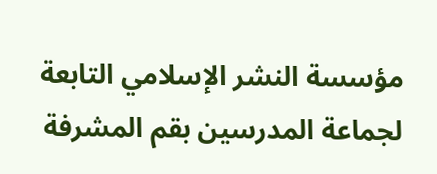مؤسسة النشر الإسلامي التابعة لجماعة المدرسين بقم المشرفة